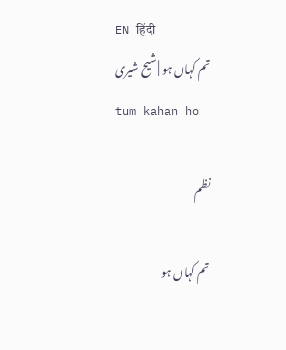EN हिंदी
تم کہاں ہو | شیح شیری
tum kahan ho

نظم

تم کہاں ہو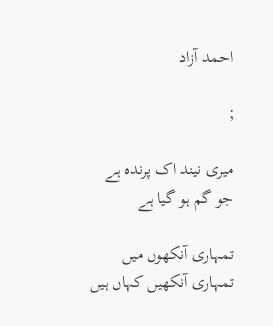احمد آزاد

;

میری نیند اک پرندہ ہے
جو گم ہو گیا ہے

تمہاری آنکھوں میں
تمہاری آنکھیں کہاں ہیں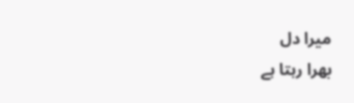میرا دل
بھرا رہتا ہے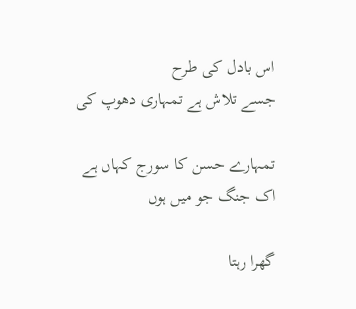اس بادل کی طرح
جسے تلاش ہے تمہاری دھوپ کی

تمہارے حسن کا سورج کہاں ہے
اک جنگ جو میں ہوں

گھرا رہتا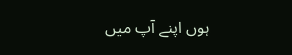ہوں اپنے آپ میں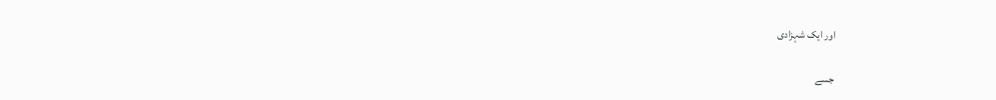اور ایک شہزادی

جسے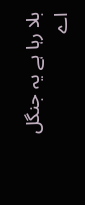بلا رہا ہے یہ جنگل
اے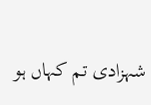شہزادی تم کہاں ہو